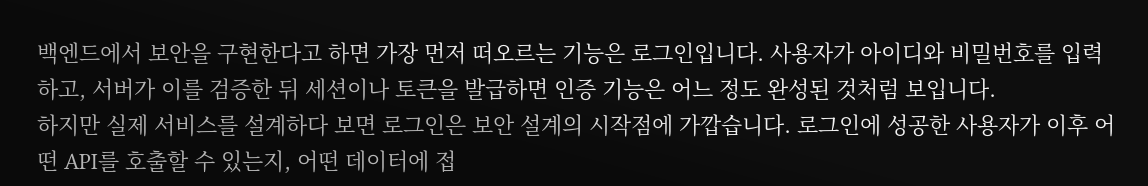백엔드에서 보안을 구현한다고 하면 가장 먼저 떠오르는 기능은 로그인입니다. 사용자가 아이디와 비밀번호를 입력하고, 서버가 이를 검증한 뒤 세션이나 토큰을 발급하면 인증 기능은 어느 정도 완성된 것처럼 보입니다.
하지만 실제 서비스를 설계하다 보면 로그인은 보안 설계의 시작점에 가깝습니다. 로그인에 성공한 사용자가 이후 어떤 API를 호출할 수 있는지, 어떤 데이터에 접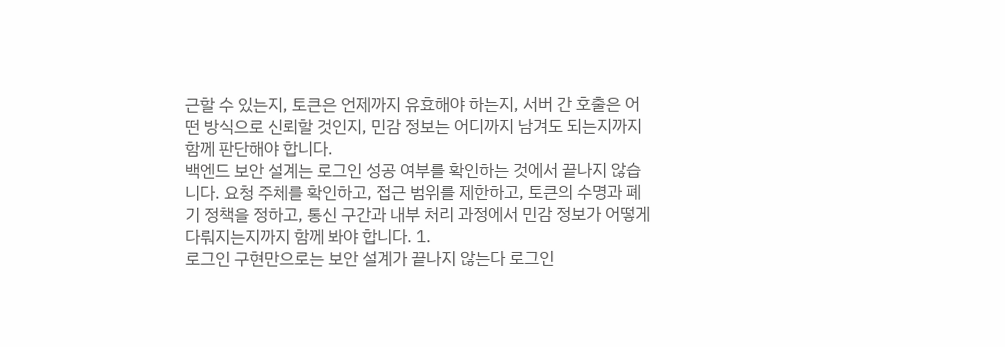근할 수 있는지, 토큰은 언제까지 유효해야 하는지, 서버 간 호출은 어떤 방식으로 신뢰할 것인지, 민감 정보는 어디까지 남겨도 되는지까지 함께 판단해야 합니다.
백엔드 보안 설계는 로그인 성공 여부를 확인하는 것에서 끝나지 않습니다. 요청 주체를 확인하고, 접근 범위를 제한하고, 토큰의 수명과 폐기 정책을 정하고, 통신 구간과 내부 처리 과정에서 민감 정보가 어떻게 다뤄지는지까지 함께 봐야 합니다. 1.
로그인 구현만으로는 보안 설계가 끝나지 않는다 로그인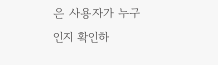은 사용자가 누구인지 확인하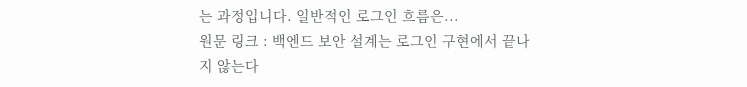는 과정입니다. 일반적인 로그인 흐름은...
원문 링크 : 백엔드 보안 설계는 로그인 구현에서 끝나지 않는다